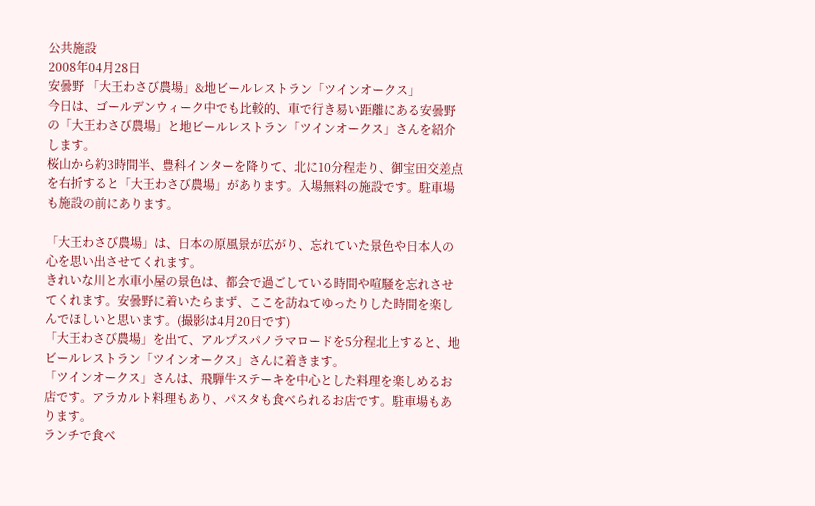公共施設
2008年04月28日
安曇野 「大王わさび農場」&地ビールレストラン「ツインオークス」
今日は、ゴールデンウィーク中でも比較的、車で行き易い距離にある安曇野の「大王わさび農場」と地ビールレストラン「ツインオークス」さんを紹介します。
桜山から約3時間半、豊科インターを降りて、北に10分程走り、御宝田交差点を右折すると「大王わさび農場」があります。入場無料の施設です。駐車場も施設の前にあります。

「大王わさび農場」は、日本の原風景が広がり、忘れていた景色や日本人の心を思い出させてくれます。
きれいな川と水車小屋の景色は、都会で過ごしている時間や喧騒を忘れさせてくれます。安曇野に着いたらまず、ここを訪ねてゆったりした時間を楽しんでほしいと思います。(撮影は4月20日です)
「大王わさび農場」を出て、アルプスパノラマロードを5分程北上すると、地ビールレストラン「ツインオークス」さんに着きます。
「ツインオークス」さんは、飛騨牛ステーキを中心とした料理を楽しめるお店です。アラカルト料理もあり、パスタも食べられるお店です。駐車場もあります。
ランチで食べ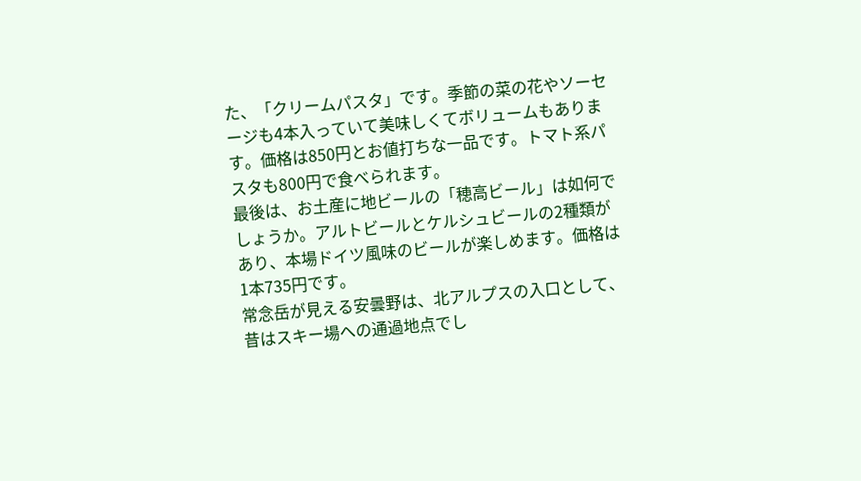た、「クリームパスタ」です。季節の菜の花やソーセージも4本入っていて美味しくてボリュームもあります。価格は850円とお値打ちな一品です。トマト系パスタも800円で食べられます。
最後は、お土産に地ビールの「穂高ビール」は如何でしょうか。アルトビールとケルシュビールの2種類があり、本場ドイツ風味のビールが楽しめます。価格は1本735円です。
常念岳が見える安曇野は、北アルプスの入口として、昔はスキー場への通過地点でし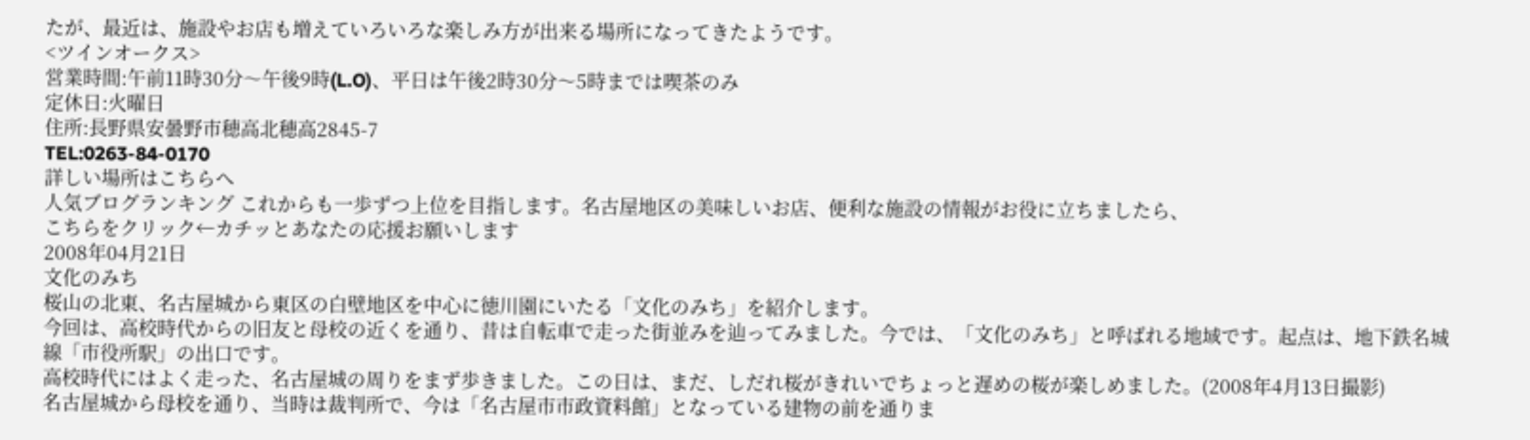たが、最近は、施設やお店も増えていろいろな楽しみ方が出来る場所になってきたようです。
<ツインオークス>
営業時間:午前11時30分〜午後9時(L.O)、平日は午後2時30分〜5時までは喫茶のみ
定休日:火曜日
住所:長野県安曇野市穂高北穂高2845-7
TEL:0263-84-0170
詳しい場所はこちらへ
人気ブログランキング これからも一歩ずつ上位を目指します。名古屋地区の美味しいお店、便利な施設の情報がお役に立ちましたら、
こちらをクリック←カチッとあなたの応援お願いします
2008年04月21日
文化のみち
桜山の北東、名古屋城から東区の白壁地区を中心に徳川園にいたる「文化のみち」を紹介します。
今回は、高校時代からの旧友と母校の近くを通り、昔は自転車で走った街並みを辿ってみました。今では、「文化のみち」と呼ばれる地域です。起点は、地下鉄名城線「市役所駅」の出口です。
高校時代にはよく走った、名古屋城の周りをまず歩きました。この日は、まだ、しだれ桜がきれいでちょっと遅めの桜が楽しめました。(2008年4月13日撮影)
名古屋城から母校を通り、当時は裁判所で、今は「名古屋市市政資料館」となっている建物の前を通りま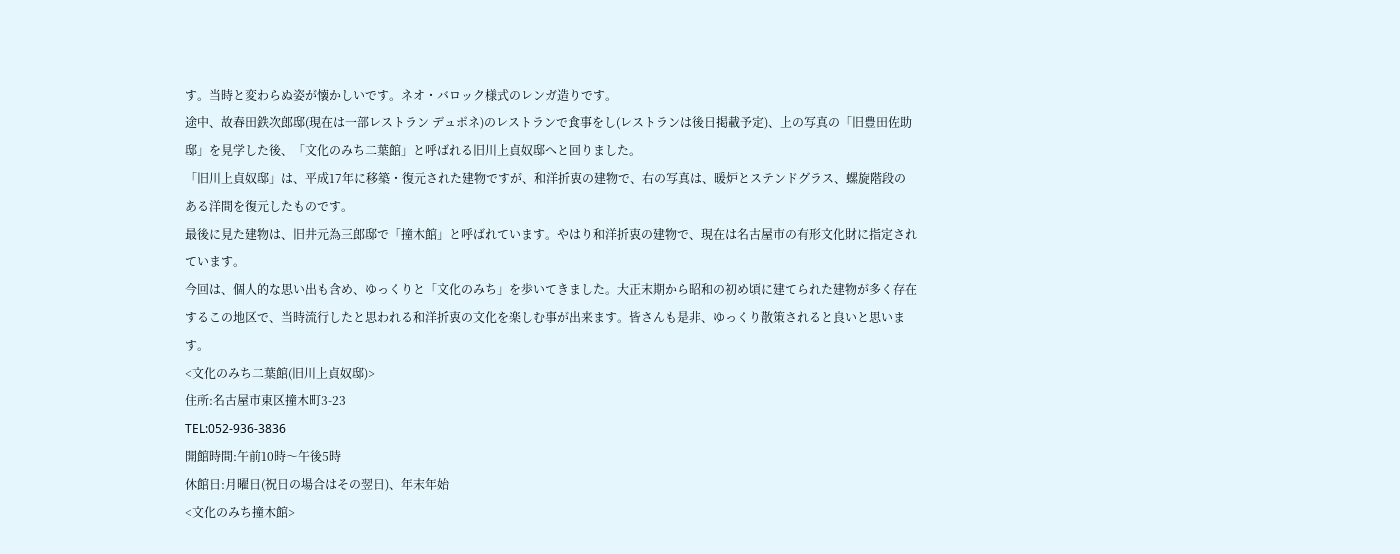す。当時と変わらぬ姿が懐かしいです。ネオ・バロック様式のレンガ造りです。
途中、故春田鉄次郎邸(現在は一部レストラン デュポネ)のレストランで食事をし(レストランは後日掲載予定)、上の写真の「旧豊田佐助邸」を見学した後、「文化のみち二葉館」と呼ばれる旧川上貞奴邸へと回りました。
「旧川上貞奴邸」は、平成17年に移築・復元された建物ですが、和洋折衷の建物で、右の写真は、暖炉とステンドグラス、螺旋階段のある洋間を復元したものです。
最後に見た建物は、旧井元為三郎邸で「撞木館」と呼ばれています。やはり和洋折衷の建物で、現在は名古屋市の有形文化財に指定されています。
今回は、個人的な思い出も含め、ゆっくりと「文化のみち」を歩いてきました。大正末期から昭和の初め頃に建てられた建物が多く存在するこの地区で、当時流行したと思われる和洋折衷の文化を楽しむ事が出来ます。皆さんも是非、ゆっくり散策されると良いと思います。
<文化のみち二葉館(旧川上貞奴邸)>
住所:名古屋市東区撞木町3-23
TEL:052-936-3836
開館時間:午前10時〜午後5時
休館日:月曜日(祝日の場合はその翌日)、年末年始
<文化のみち撞木館>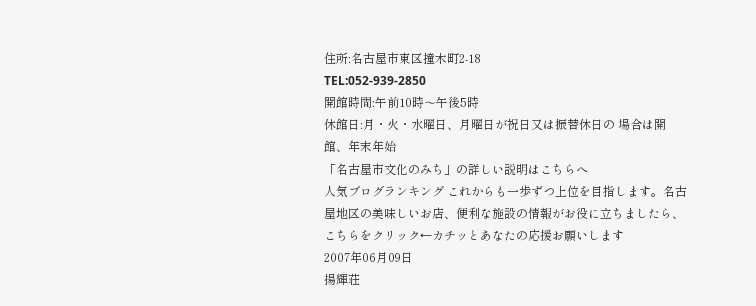住所:名古屋市東区撞木町2-18
TEL:052-939-2850
開館時間:午前10時〜午後5時
休館日:月・火・水曜日、月曜日が祝日又は振替休日の 場合は開館、年末年始
「名古屋市文化のみち」の詳しい説明はこちらへ
人気ブログランキング これからも一歩ずつ上位を目指します。名古屋地区の美味しいお店、便利な施設の情報がお役に立ちましたら、
こちらをクリック←カチッとあなたの応援お願いします
2007年06月09日
揚輝荘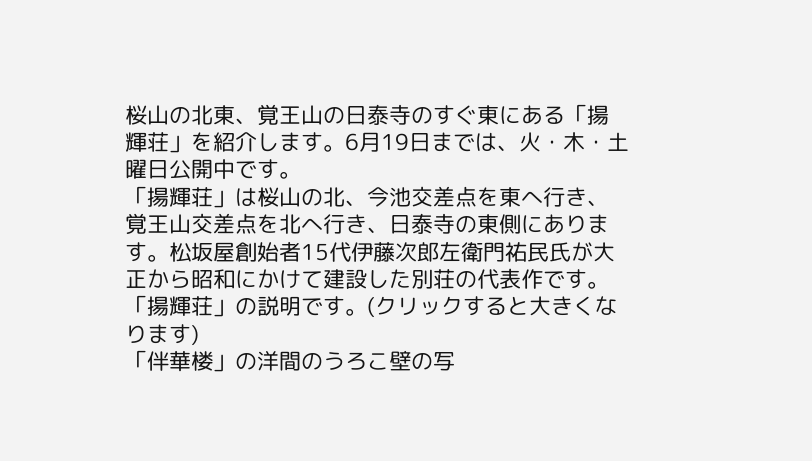桜山の北東、覚王山の日泰寺のすぐ東にある「揚輝荘」を紹介します。6月19日までは、火・木・土曜日公開中です。
「揚輝荘」は桜山の北、今池交差点を東へ行き、覚王山交差点を北へ行き、日泰寺の東側にあります。松坂屋創始者15代伊藤次郎左衛門祐民氏が大正から昭和にかけて建設した別荘の代表作です。
「揚輝荘」の説明です。(クリックすると大きくなります)
「伴華楼」の洋間のうろこ壁の写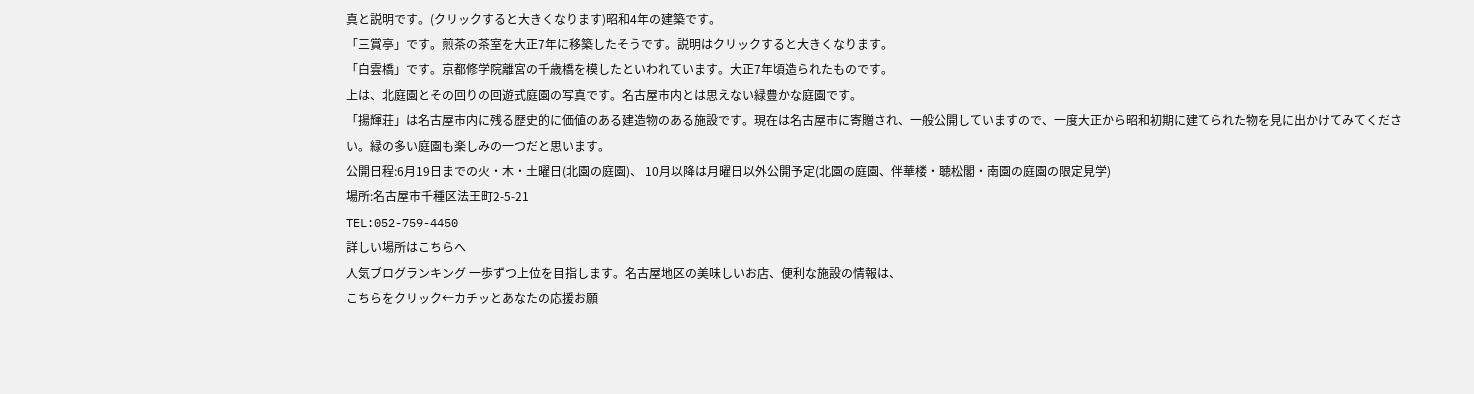真と説明です。(クリックすると大きくなります)昭和4年の建築です。
「三賞亭」です。煎茶の茶室を大正7年に移築したそうです。説明はクリックすると大きくなります。
「白雲橋」です。京都修学院離宮の千歳橋を模したといわれています。大正7年頃造られたものです。
上は、北庭園とその回りの回遊式庭園の写真です。名古屋市内とは思えない緑豊かな庭園です。
「揚輝荘」は名古屋市内に残る歴史的に価値のある建造物のある施設です。現在は名古屋市に寄贈され、一般公開していますので、一度大正から昭和初期に建てられた物を見に出かけてみてください。緑の多い庭園も楽しみの一つだと思います。
公開日程:6月19日までの火・木・土曜日(北園の庭園)、 10月以降は月曜日以外公開予定(北園の庭園、伴華楼・聴松閣・南園の庭園の限定見学)
場所:名古屋市千種区法王町2-5-21
TEL:052-759-4450
詳しい場所はこちらへ
人気ブログランキング 一歩ずつ上位を目指します。名古屋地区の美味しいお店、便利な施設の情報は、
こちらをクリック←カチッとあなたの応援お願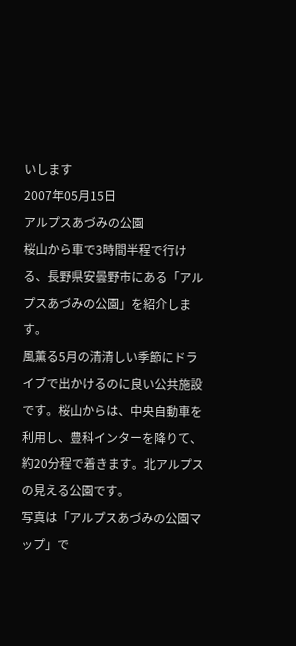いします
2007年05月15日
アルプスあづみの公園
桜山から車で3時間半程で行ける、長野県安曇野市にある「アルプスあづみの公園」を紹介します。
風薫る5月の清清しい季節にドライブで出かけるのに良い公共施設です。桜山からは、中央自動車を利用し、豊科インターを降りて、約20分程で着きます。北アルプスの見える公園です。
写真は「アルプスあづみの公園マップ」で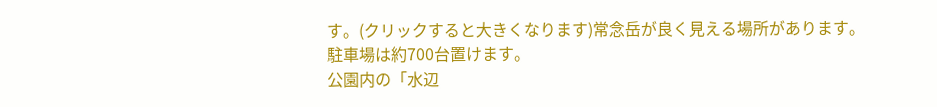す。(クリックすると大きくなります)常念岳が良く見える場所があります。駐車場は約700台置けます。
公園内の「水辺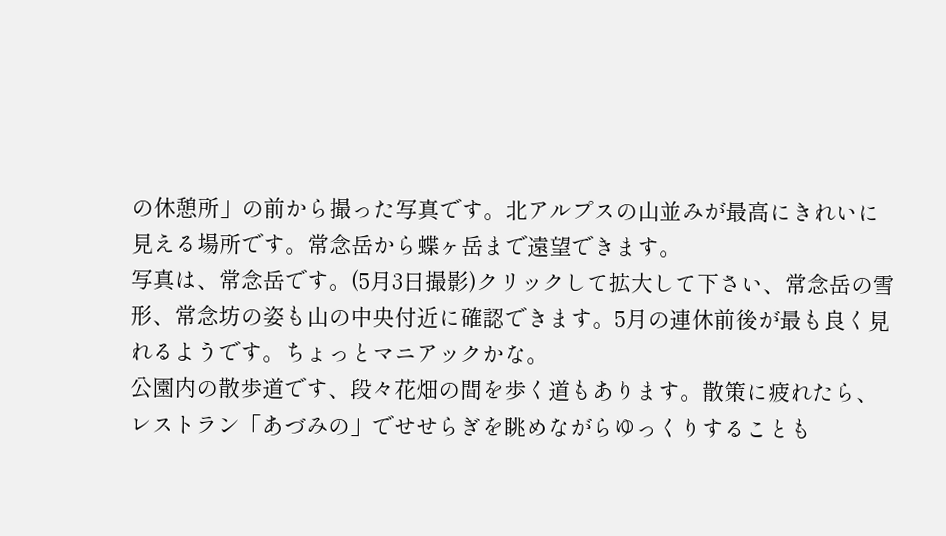の休憩所」の前から撮った写真です。北アルプスの山並みが最高にきれいに見える場所です。常念岳から蝶ヶ岳まで遠望できます。
写真は、常念岳です。(5月3日撮影)クリックして拡大して下さい、常念岳の雪形、常念坊の姿も山の中央付近に確認できます。5月の連休前後が最も良く見れるようです。ちょっとマニアックかな。
公園内の散歩道です、段々花畑の間を歩く道もあります。散策に疲れたら、レストラン「あづみの」でせせらぎを眺めながらゆっくりすることも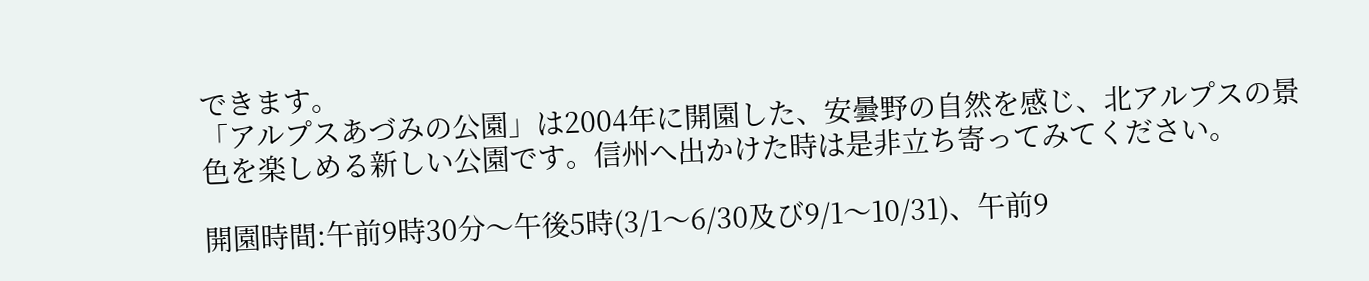できます。
「アルプスあづみの公園」は2004年に開園した、安曇野の自然を感じ、北アルプスの景色を楽しめる新しい公園です。信州へ出かけた時は是非立ち寄ってみてください。

開園時間:午前9時30分〜午後5時(3/1〜6/30及び9/1〜10/31)、午前9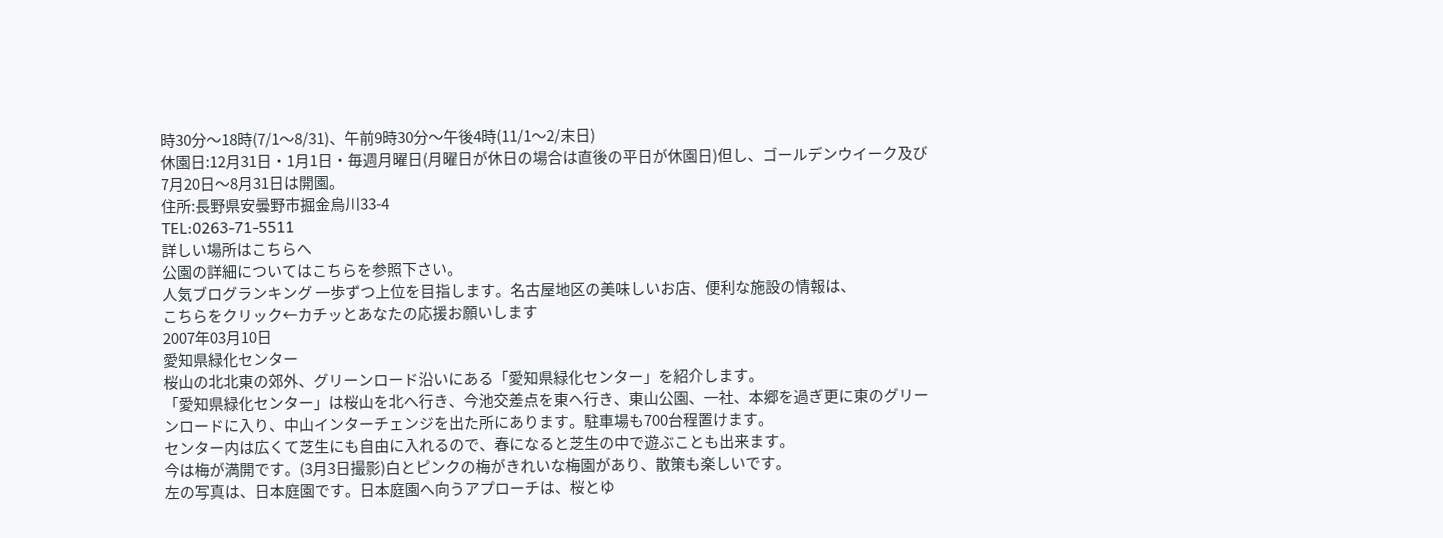時30分〜18時(7/1〜8/31)、午前9時30分〜午後4時(11/1〜2/末日)
休園日:12月31日・1月1日・毎週月曜日(月曜日が休日の場合は直後の平日が休園日)但し、ゴールデンウイーク及び7月20日〜8月31日は開園。
住所:長野県安曇野市掘金烏川33-4
TEL:0263-71-5511
詳しい場所はこちらへ
公園の詳細についてはこちらを参照下さい。
人気ブログランキング 一歩ずつ上位を目指します。名古屋地区の美味しいお店、便利な施設の情報は、
こちらをクリック←カチッとあなたの応援お願いします
2007年03月10日
愛知県緑化センター
桜山の北北東の郊外、グリーンロード沿いにある「愛知県緑化センター」を紹介します。
「愛知県緑化センター」は桜山を北へ行き、今池交差点を東へ行き、東山公園、一社、本郷を過ぎ更に東のグリーンロードに入り、中山インターチェンジを出た所にあります。駐車場も700台程置けます。
センター内は広くて芝生にも自由に入れるので、春になると芝生の中で遊ぶことも出来ます。
今は梅が満開です。(3月3日撮影)白とピンクの梅がきれいな梅園があり、散策も楽しいです。
左の写真は、日本庭園です。日本庭園へ向うアプローチは、桜とゆ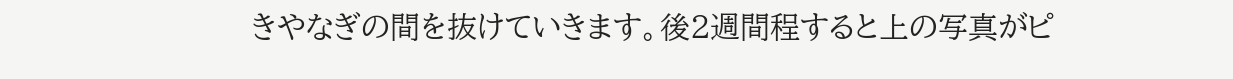きやなぎの間を抜けていきます。後2週間程すると上の写真がピ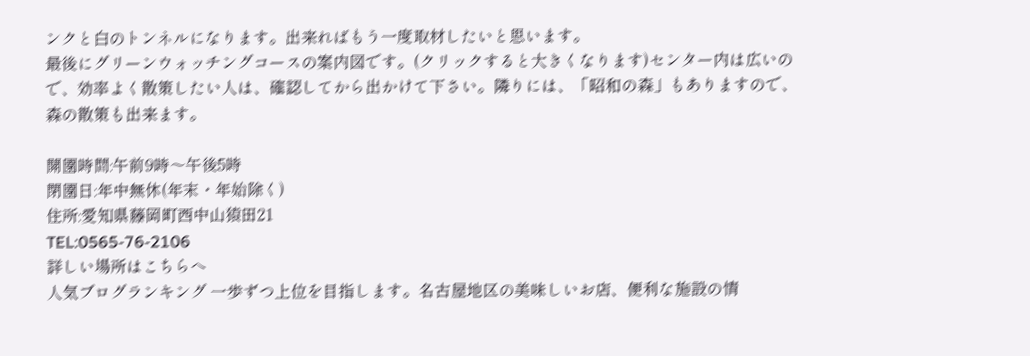ンクと白のトンネルになります。出来ればもう一度取材したいと思います。
最後にグリーンウォッチングコースの案内図です。(クリックすると大きくなります)センター内は広いので、効率よく散策したい人は、確認してから出かけて下さい。隣りには、「昭和の森」もありますので、森の散策も出来ます。

開園時間:午前9時〜午後5時
閉園日:年中無休(年末・年始除く)
住所:愛知県藤岡町西中山猿田21
TEL:0565-76-2106
詳しい場所はこちらへ
人気ブログランキング 一歩ずつ上位を目指します。名古屋地区の美味しいお店、便利な施設の情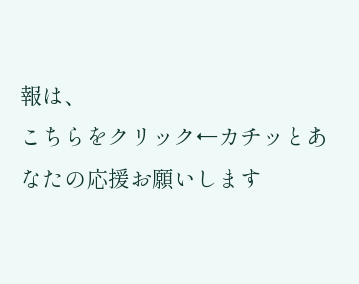報は、
こちらをクリック←カチッとあなたの応援お願いします